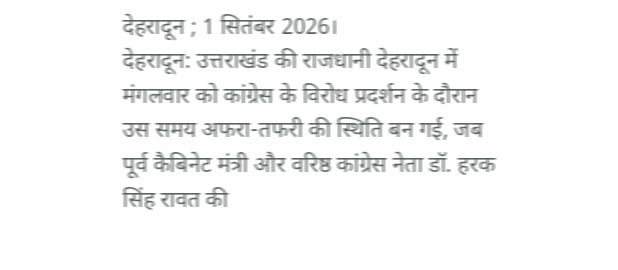देहरादून ; 1 सितंबर 2026।
देहरादून: उत्तराखंड की राजधानी देहरादून में मंगलवार को कांग्रेस के विरोध प्रदर्शन के दौरान उस समय अफरा-तफरी की स्थिति बन गई, जब पूर्व कैबिनेट मंत्री और वरिष्ठ कांग्रेस नेता डॉ. हरक सिंह रावत की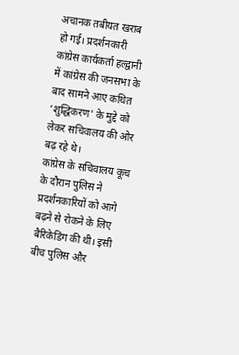अचानक तबीयत खराब हो गई। प्रदर्शनकारी कांग्रेस कार्यकर्ता हल्द्वानी में कांग्रेस की जनसभा के बाद सामने आए कथित ‘शुद्धिकरण’ के मुद्दे को लेकर सचिवालय की ओर बढ़ रहे थे।
कांग्रेस के सचिवालय कूच के दौरान पुलिस ने प्रदर्शनकारियों को आगे बढ़ने से रोकने के लिए बैरिकेडिंग की थी। इसी बीच पुलिस और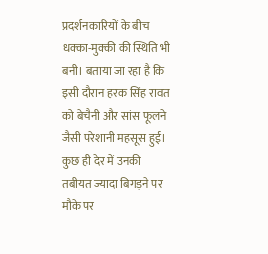प्रदर्शनकारियों के बीच धक्का-मुक्की की स्थिति भी बनी। बताया जा रहा है कि इसी दौरान हरक सिंह रावत को बेचैनी और सांस फूलने जैसी परेशानी महसूस हुई। कुछ ही देर में उनकी तबीयत ज्यादा बिगड़ने पर मौके पर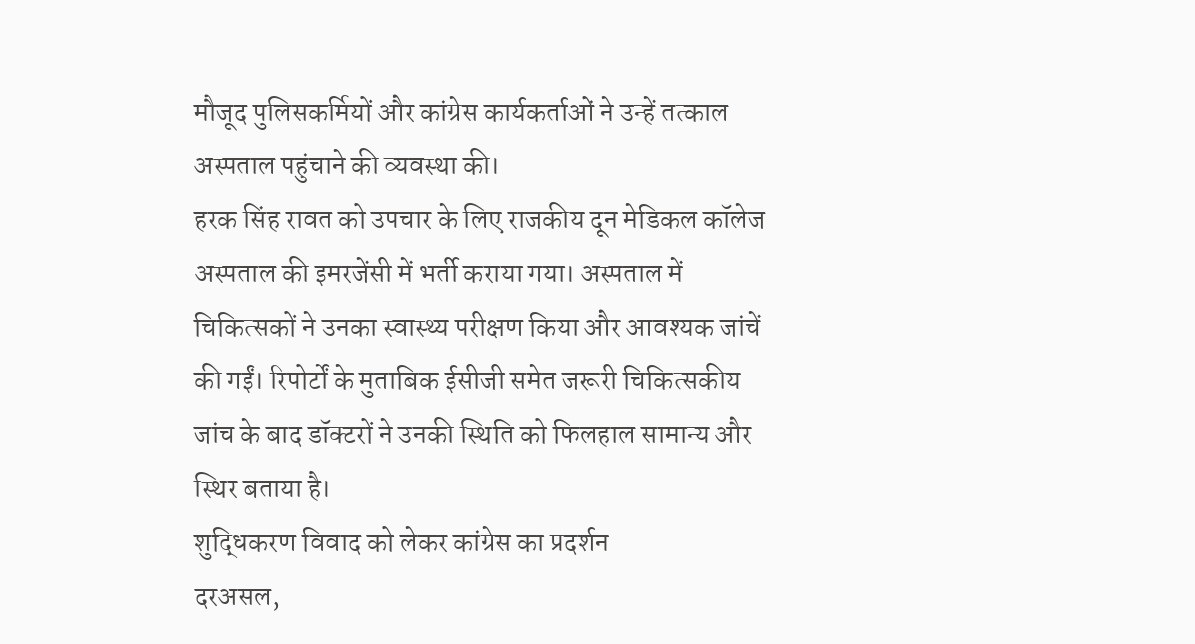मौजूद पुलिसकर्मियों और कांग्रेस कार्यकर्ताओं ने उन्हें तत्काल अस्पताल पहुंचाने की व्यवस्था की।
हरक सिंह रावत को उपचार के लिए राजकीय दून मेडिकल कॉलेज अस्पताल की इमरजेंसी में भर्ती कराया गया। अस्पताल में चिकित्सकों ने उनका स्वास्थ्य परीक्षण किया और आवश्यक जांचें की गईं। रिपोर्टों के मुताबिक ईसीजी समेत जरूरी चिकित्सकीय जांच के बाद डॉक्टरों ने उनकी स्थिति को फिलहाल सामान्य और स्थिर बताया है।
शुद्धिकरण विवाद को लेकर कांग्रेस का प्रदर्शन
दरअसल,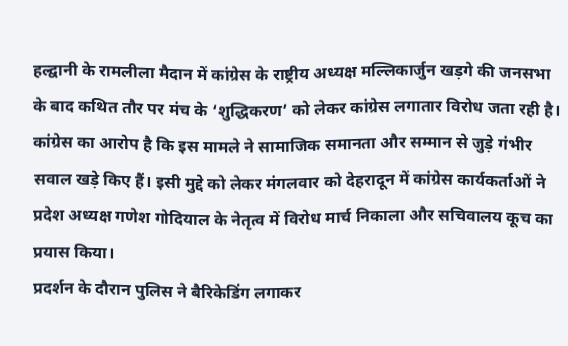हल्द्वानी के रामलीला मैदान में कांग्रेस के राष्ट्रीय अध्यक्ष मल्लिकार्जुन खड़गे की जनसभा के बाद कथित तौर पर मंच के ‘शुद्धिकरण’ को लेकर कांग्रेस लगातार विरोध जता रही है। कांग्रेस का आरोप है कि इस मामले ने सामाजिक समानता और सम्मान से जुड़े गंभीर सवाल खड़े किए हैं। इसी मुद्दे को लेकर मंगलवार को देहरादून में कांग्रेस कार्यकर्ताओं ने प्रदेश अध्यक्ष गणेश गोदियाल के नेतृत्व में विरोध मार्च निकाला और सचिवालय कूच का प्रयास किया।
प्रदर्शन के दौरान पुलिस ने बैरिकेडिंग लगाकर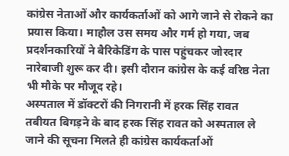कांग्रेस नेताओं और कार्यकर्ताओं को आगे जाने से रोकने का प्रयास किया। माहौल उस समय और गर्म हो गया, जब प्रदर्शनकारियों ने बैरिकेडिंग के पास पहुंचकर जोरदार नारेबाजी शुरू कर दी। इसी दौरान कांग्रेस के कई वरिष्ठ नेता भी मौके पर मौजूद रहे।
अस्पताल में डॉक्टरों की निगरानी में हरक सिंह रावत
तबीयत बिगड़ने के बाद हरक सिंह रावत को अस्पताल ले जाने की सूचना मिलते ही कांग्रेस कार्यकर्ताओं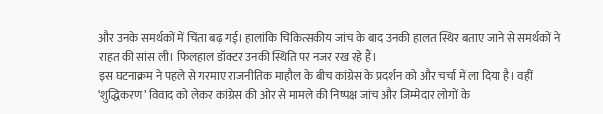और उनके समर्थकों में चिंता बढ़ गई। हालांकि चिकित्सकीय जांच के बाद उनकी हालत स्थिर बताए जाने से समर्थकों ने राहत की सांस ली। फिलहाल डॉक्टर उनकी स्थिति पर नजर रख रहे हैं।
इस घटनाक्रम ने पहले से गरमाए राजनीतिक माहौल के बीच कांग्रेस के प्रदर्शन को और चर्चा में ला दिया है। वहीं ‘शुद्धिकरण’ विवाद को लेकर कांग्रेस की ओर से मामले की निष्पक्ष जांच और जिम्मेदार लोगों के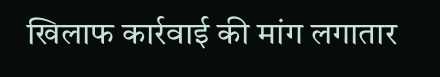खिलाफ कार्रवाई की मांग लगातार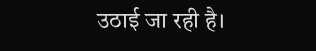उठाई जा रही है।